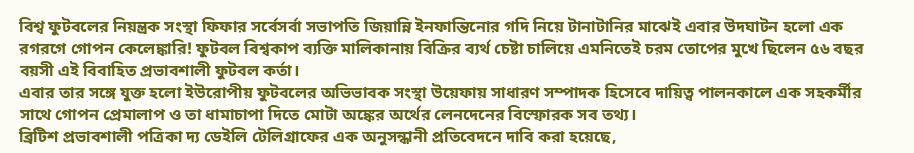বিশ্ব ফুটবলের নিয়ন্ত্রক সংস্থা ফিফার সর্বেসর্বা সভাপতি জিয়ান্নি ইনফান্তিনোর গদি নিয়ে টানাটানির মাঝেই এবার উদঘাটন হলো এক রগরগে গোপন কেলেঙ্কারি! ফুটবল বিশ্বকাপ ব্যক্তি মালিকানায় বিক্রির ব্যর্থ চেষ্টা চালিয়ে এমনিতেই চরম তোপের মুখে ছিলেন ৫৬ বছর বয়সী এই বিবাহিত প্রভাবশালী ফুটবল কর্তা।
এবার তার সঙ্গে যুক্ত হলো ইউরোপীয় ফুটবলের অভিভাবক সংস্থা উয়েফায় সাধারণ সম্পাদক হিসেবে দায়িত্ব পালনকালে এক সহকর্মীর সাথে গোপন প্রেমালাপ ও তা ধামাচাপা দিতে মোটা অঙ্কের অর্থের লেনদেনের বিস্ফোরক সব তথ্য।
ব্রিটিশ প্রভাবশালী পত্রিকা দ্য ডেইলি টেলিগ্রাফের এক অনুসন্ধানী প্রতিবেদনে দাবি করা হয়েছে,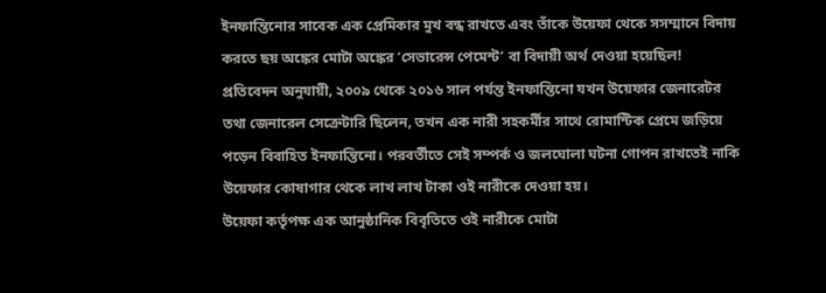ইনফান্তিনোর সাবেক এক প্রেমিকার মুখ বন্ধ রাখতে এবং তাঁকে উয়েফা থেকে সসম্মানে বিদায় করতে ছয় অঙ্কের মোটা অঙ্কের ‘সেভারেন্স পেমেন্ট’ বা বিদায়ী অর্থ দেওয়া হয়েছিল!
প্রতিবেদন অনুযায়ী, ২০০৯ থেকে ২০১৬ সাল পর্যন্ত ইনফান্তিনো যখন উয়েফার জেনারেটর তথা জেনারেল সেক্রেটারি ছিলেন, তখন এক নারী সহকর্মীর সাথে রোমান্টিক প্রেমে জড়িয়ে পড়েন বিবাহিত ইনফান্তিনো। পরবর্তীতে সেই সম্পর্ক ও জলঘোলা ঘটনা গোপন রাখতেই নাকি উয়েফার কোষাগার থেকে লাখ লাখ টাকা ওই নারীকে দেওয়া হয়।
উয়েফা কর্তৃপক্ষ এক আনুষ্ঠানিক বিবৃতিতে ওই নারীকে মোটা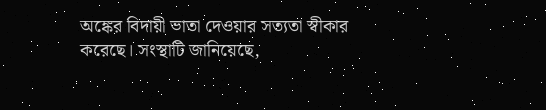অঙ্কের বিদায়ী ভাতা দেওয়ার সত্যতা স্বীকার করেছে। সংস্থাটি জানিয়েছে,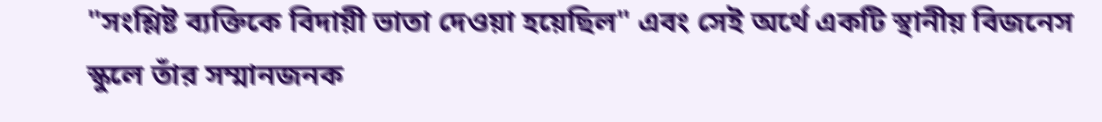"সংশ্লিষ্ট ব্যক্তিকে বিদায়ী ভাতা দেওয়া হয়েছিল" এবং সেই অর্থে একটি স্থানীয় বিজনেস স্কুলে তাঁর সম্মানজনক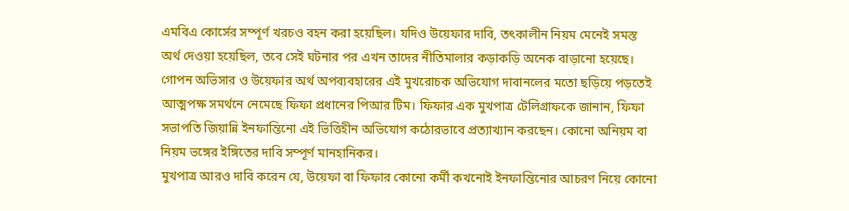এমবিএ কোর্সের সম্পূর্ণ খরচও বহন করা হয়েছিল। যদিও উয়েফার দাবি, তৎকালীন নিয়ম মেনেই সমস্ত অর্থ দেওয়া হয়েছিল, তবে সেই ঘটনার পর এখন তাদের নীতিমালার কড়াকড়ি অনেক বাড়ানো হয়েছে।
গোপন অভিসার ও উয়েফার অর্থ অপব্যবহারের এই মুখরোচক অভিযোগ দাবানলের মতো ছড়িয়ে পড়তেই আত্মপক্ষ সমর্থনে নেমেছে ফিফা প্রধানের পিআর টিম। ফিফার এক মুখপাত্র টেলিগ্রাফকে জানান, ফিফা সভাপতি জিয়ান্নি ইনফান্তিনো এই ভিত্তিহীন অভিযোগ কঠোরভাবে প্রত্যাখ্যান করছেন। কোনো অনিয়ম বা নিয়ম ভঙ্গের ইঙ্গিতের দাবি সম্পূর্ণ মানহানিকর।
মুখপাত্র আরও দাবি করেন যে, উয়েফা বা ফিফার কোনো কর্মী কখনোই ইনফান্তিনোর আচরণ নিয়ে কোনো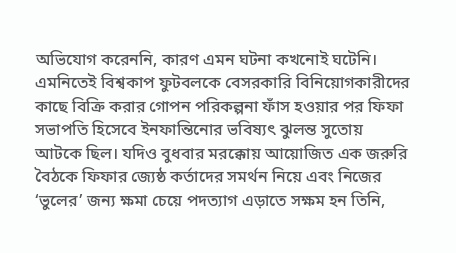অভিযোগ করেননি, কারণ এমন ঘটনা কখনোই ঘটেনি।
এমনিতেই বিশ্বকাপ ফুটবলকে বেসরকারি বিনিয়োগকারীদের কাছে বিক্রি করার গোপন পরিকল্পনা ফাঁস হওয়ার পর ফিফা সভাপতি হিসেবে ইনফান্তিনোর ভবিষ্যৎ ঝুলন্ত সুতোয় আটকে ছিল। যদিও বুধবার মরক্কোয় আয়োজিত এক জরুরি বৈঠকে ফিফার জ্যেষ্ঠ কর্তাদের সমর্থন নিয়ে এবং নিজের ‘ভুলের’ জন্য ক্ষমা চেয়ে পদত্যাগ এড়াতে সক্ষম হন তিনি,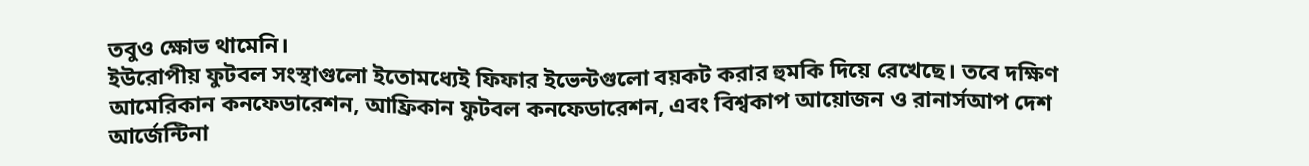তবুও ক্ষোভ থামেনি।
ইউরোপীয় ফুটবল সংস্থাগুলো ইতোমধ্যেই ফিফার ইভেন্টগুলো বয়কট করার হুমকি দিয়ে রেখেছে। তবে দক্ষিণ আমেরিকান কনফেডারেশন, আফ্রিকান ফুটবল কনফেডারেশন, এবং বিশ্বকাপ আয়োজন ও রানার্সআপ দেশ আর্জেন্টিনা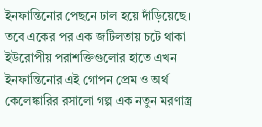ইনফান্তিনোর পেছনে ঢাল হয়ে দাঁড়িয়েছে।
তবে একের পর এক জটিলতায় চটে থাকা ইউরোপীয় পরাশক্তিগুলোর হাতে এখন ইনফান্তিনোর এই গোপন প্রেম ও অর্থ কেলেঙ্কারির রসালো গল্প এক নতুন মরণাস্ত্র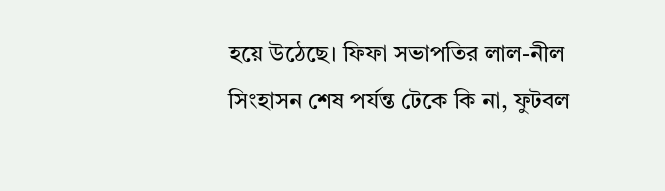হয়ে উঠেছে। ফিফা সভাপতির লাল-নীল সিংহাসন শেষ পর্যন্ত টেকে কি না, ফুটবল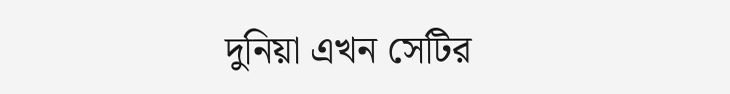দুনিয়া এখন সেটির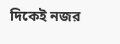দিকেই নজর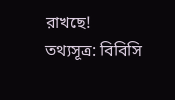রাখছে!
তথ্যসূত্র: বিবিসি